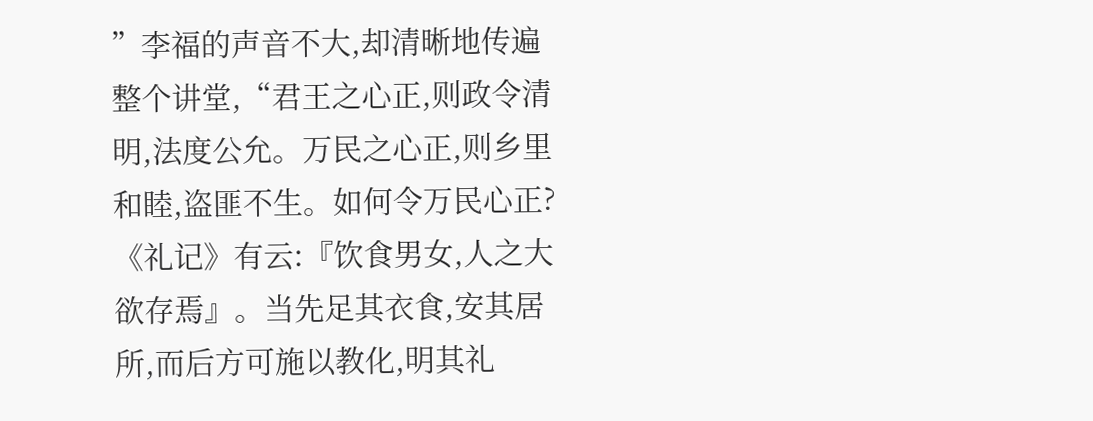”李福的声音不大,却清晰地传遍整个讲堂,“君王之心正,则政令清明,法度公允。万民之心正,则乡里和睦,盗匪不生。如何令万民心正?《礼记》有云:『饮食男女,人之大欲存焉』。当先足其衣食,安其居所,而后方可施以教化,明其礼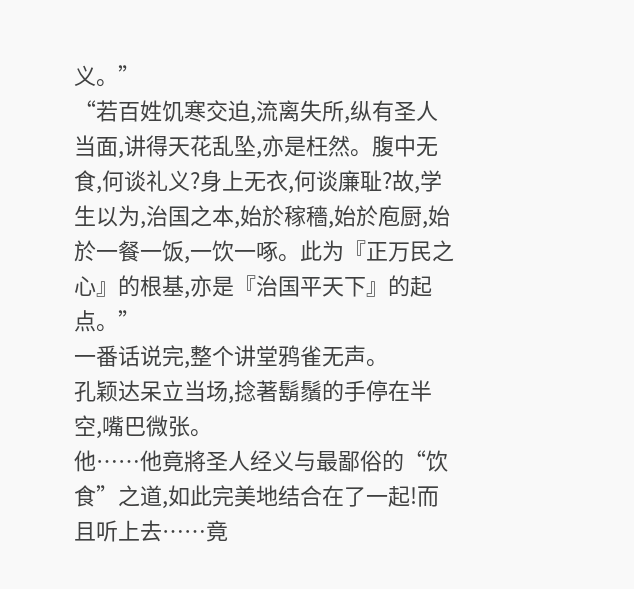义。”
“若百姓饥寒交迫,流离失所,纵有圣人当面,讲得天花乱坠,亦是枉然。腹中无食,何谈礼义?身上无衣,何谈廉耻?故,学生以为,治国之本,始於稼穡,始於庖厨,始於一餐一饭,一饮一啄。此为『正万民之心』的根基,亦是『治国平天下』的起点。”
一番话说完,整个讲堂鸦雀无声。
孔颖达呆立当场,捻著鬍鬚的手停在半空,嘴巴微张。
他……他竟將圣人经义与最鄙俗的“饮食”之道,如此完美地结合在了一起!而且听上去……竟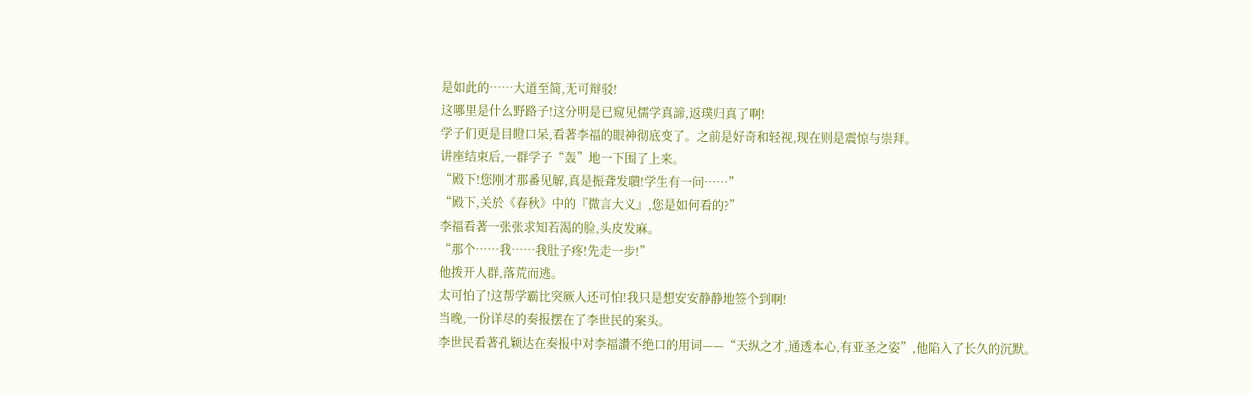是如此的……大道至简,无可辩驳!
这哪里是什么野路子!这分明是已窥见儒学真諦,返璞归真了啊!
学子们更是目瞪口呆,看著李福的眼神彻底变了。之前是好奇和轻视,现在则是震惊与崇拜。
讲座结束后,一群学子“轰”地一下围了上来。
“殿下!您刚才那番见解,真是振聋发聵!学生有一问……”
“殿下,关於《春秋》中的『微言大义』,您是如何看的?”
李福看著一张张求知若渴的脸,头皮发麻。
“那个……我……我肚子疼!先走一步!”
他拨开人群,落荒而逃。
太可怕了!这帮学霸比突厥人还可怕!我只是想安安静静地签个到啊!
当晚,一份详尽的奏报摆在了李世民的案头。
李世民看著孔颖达在奏报中对李福讚不绝口的用词——“天纵之才,通透本心,有亚圣之姿”,他陷入了长久的沉默。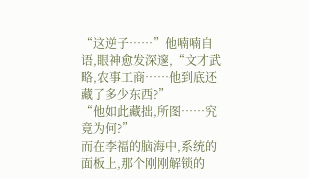“这逆子……”他喃喃自语,眼神愈发深邃,“文才武略,农事工商……他到底还藏了多少东西?”
“他如此藏拙,所图……究竟为何?”
而在李福的脑海中,系统的面板上,那个刚刚解锁的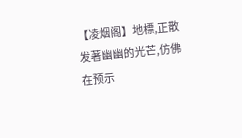【凌烟阁】地標,正散发著幽幽的光芒,仿佛在预示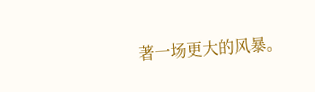著一场更大的风暴。